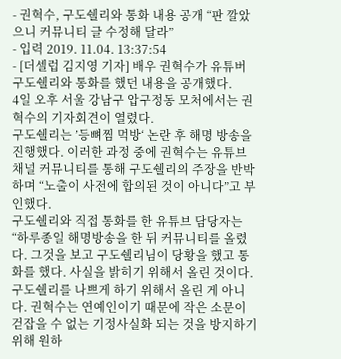- 권혁수, 구도쉘리와 통화 내용 공개 “판 깔았으니 커뮤니티 글 수정해 달라”
- 입력 2019. 11.04. 13:37:54
- [더셀럽 김지영 기자] 배우 권혁수가 유튜버 구도쉘리와 통화를 했던 내용을 공개했다.
4일 오후 서울 강남구 압구정동 모처에서는 권혁수의 기자회견이 열렸다.
구도쉘리는 ’등뼈찜 먹방‘ 논란 후 해명 방송을 진행했다. 이러한 과정 중에 권혁수는 유튜브 채널 커뮤니티를 통해 구도쉘리의 주장을 반박하며 “노출이 사전에 합의된 것이 아니다”고 부인했다.
구도쉘리와 직접 통화를 한 유튜브 담당자는 “하루종일 해명방송을 한 뒤 커뮤니티를 올렸다. 그것을 보고 구도쉘리님이 당황을 했고 통화를 했다. 사실을 밝히기 위해서 올린 것이다. 구도쉘리를 나쁘게 하기 위해서 올린 게 아니다. 권혁수는 연예인이기 때문에 작은 소문이 걷잡을 수 없는 기정사실화 되는 것을 방지하기 위해 원하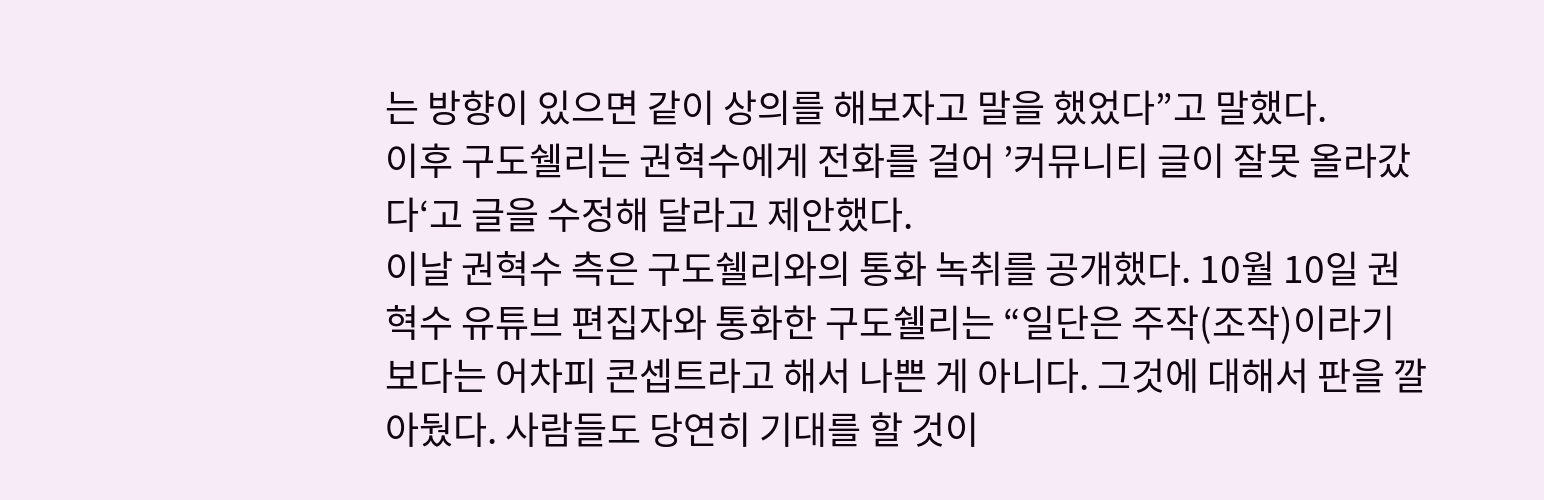는 방향이 있으면 같이 상의를 해보자고 말을 했었다”고 말했다.
이후 구도쉘리는 권혁수에게 전화를 걸어 ’커뮤니티 글이 잘못 올라갔다‘고 글을 수정해 달라고 제안했다.
이날 권혁수 측은 구도쉘리와의 통화 녹취를 공개했다. 10월 10일 권혁수 유튜브 편집자와 통화한 구도쉘리는 “일단은 주작(조작)이라기 보다는 어차피 콘셉트라고 해서 나쁜 게 아니다. 그것에 대해서 판을 깔아뒀다. 사람들도 당연히 기대를 할 것이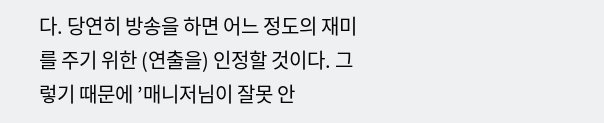다. 당연히 방송을 하면 어느 정도의 재미를 주기 위한 (연출을) 인정할 것이다. 그렇기 때문에 ’매니저님이 잘못 안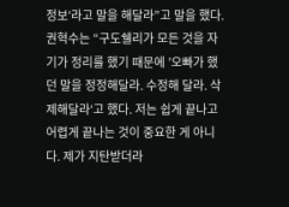정보‘라고 말을 해달라”고 말을 했다.
권혁수는 “구도쉘리가 모든 것을 자기가 정리를 했기 때문에 ’오빠가 했던 말을 정정해달라. 수정해 달라. 삭제해달라‘고 했다. 저는 쉽게 끝나고 어렵게 끝나는 것이 중요한 게 아니다. 제가 지탄받더라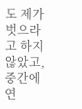도 제가 벗으라고 하지 않았고, 중간에 연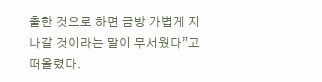출한 것으로 하면 금방 가볍게 지나갈 것이라는 말이 무서웠다”고 떠올렸다.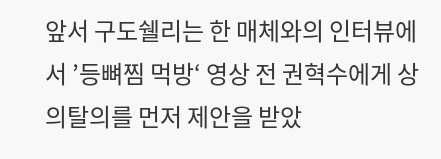앞서 구도쉘리는 한 매체와의 인터뷰에서 ’등뼈찜 먹방‘ 영상 전 권혁수에게 상의탈의를 먼저 제안을 받았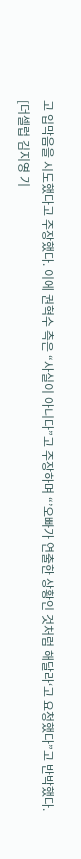고 입막음을 시도했다고 주장했다. 이에 권혁수 측은 “사실이 아니다”고 주장하며 “’오빠가 연출한 상황인 것처럼 해달라‘고 요청했다”고 반박했다.
[더셀럽 김지영 기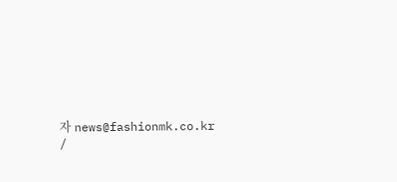자 news@fashionmk.co.kr /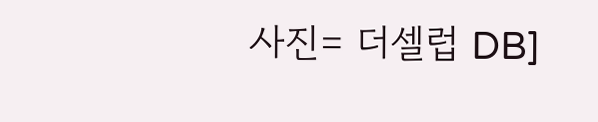사진= 더셀럽 DB]